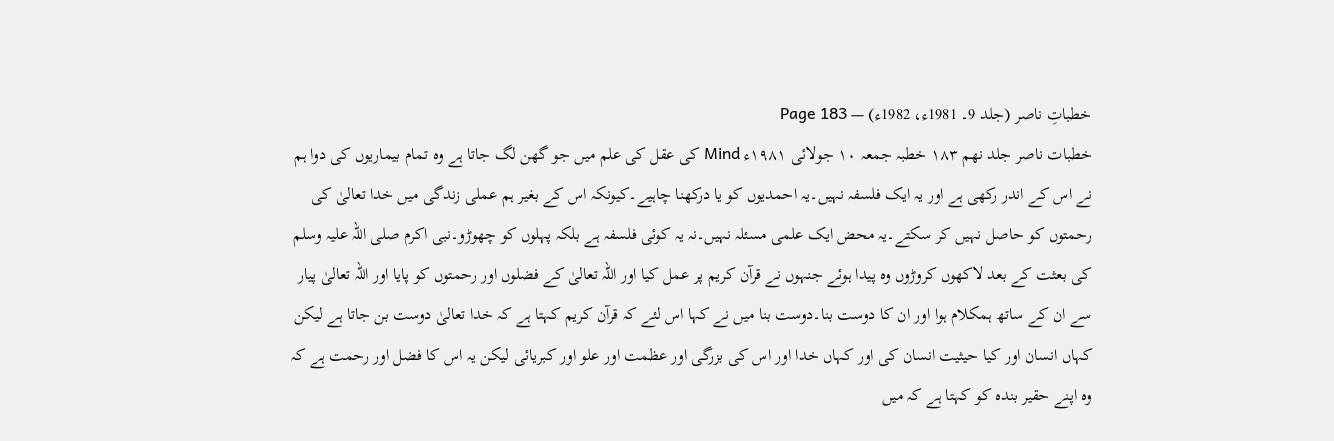خطباتِ ناصر (جلد 9۔ 1981ء، 1982ء) — Page 183
خطبات ناصر جلد نهم ۱۸۳ خطبہ جمعہ ۱۰ جولائی ۱۹۸۱ء Mind کی عقل کی علم میں جو گھن لگ جاتا ہے وہ تمام بیماریوں کی دوا ہم نے اس کے اندر رکھی ہے اور یہ ایک فلسفہ نہیں۔یہ احمدیوں کو یا درکھنا چاہیے۔کیونکہ اس کے بغیر ہم عملی زندگی میں خدا تعالیٰ کی رحمتوں کو حاصل نہیں کر سکتے۔یہ محض ایک علمی مسئلہ نہیں۔نہ یہ کوئی فلسفہ ہے بلکہ پہلوں کو چھوڑو۔نبی اکرم صلی اللہ علیہ وسلم کی بعثت کے بعد لاکھوں کروڑوں وہ پیدا ہوئے جنہوں نے قرآن کریم پر عمل کیا اور اللہ تعالیٰ کے فضلوں اور رحمتوں کو پایا اور اللہ تعالیٰ پیار سے ان کے ساتھ ہمکلام ہوا اور ان کا دوست بنا۔دوست بنا میں نے کہا اس لئے کہ قرآن کریم کہتا ہے کہ خدا تعالیٰ دوست بن جاتا ہے لیکن کہاں انسان اور کیا حیثیت انسان کی اور کہاں خدا اور اس کی بزرگی اور عظمت اور علو اور کبریائی لیکن یہ اس کا فضل اور رحمت ہے کہ وہ اپنے حقیر بندہ کو کہتا ہے کہ میں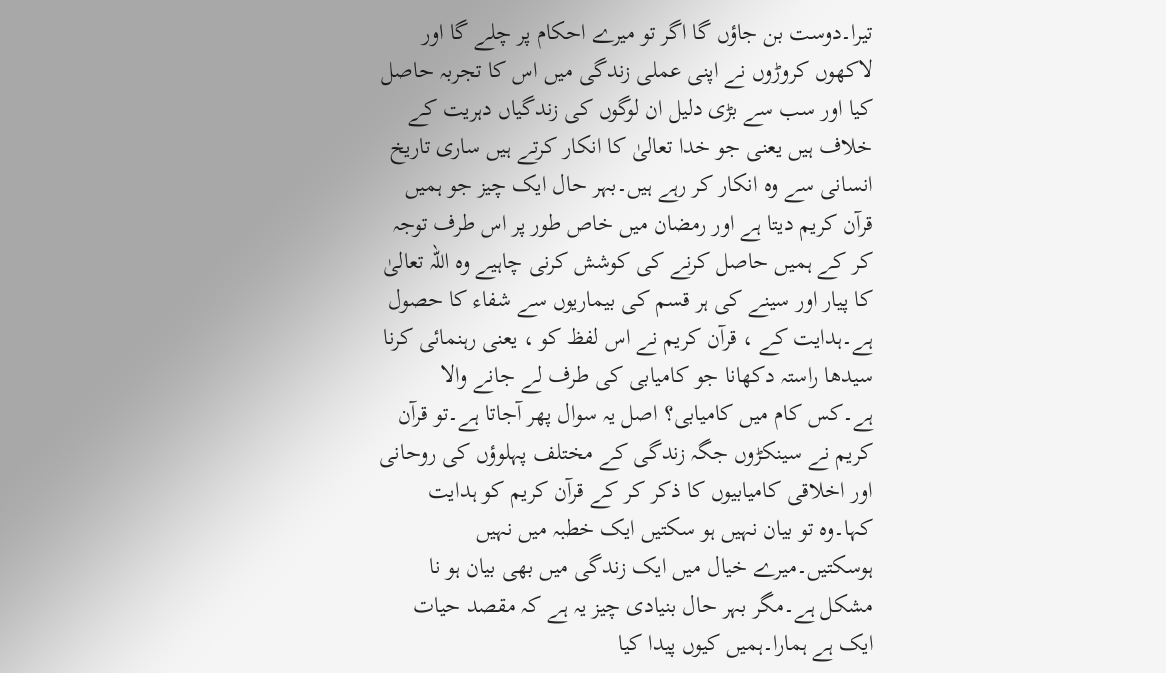تیرا۔دوست بن جاؤں گا اگر تو میرے احکام پر چلے گا اور لاکھوں کروڑوں نے اپنی عملی زندگی میں اس کا تجربہ حاصل کیا اور سب سے بڑی دلیل ان لوگوں کی زندگیاں دہریت کے خلاف ہیں یعنی جو خدا تعالیٰ کا انکار کرتے ہیں ساری تاریخ انسانی سے وہ انکار کر رہے ہیں۔بہر حال ایک چیز جو ہمیں قرآن کریم دیتا ہے اور رمضان میں خاص طور پر اس طرف توجہ کر کے ہمیں حاصل کرنے کی کوشش کرنی چاہیے وہ اللہ تعالیٰ کا پیار اور سینے کی ہر قسم کی بیماریوں سے شفاء کا حصول ہے۔ہدایت کے ، قرآن کریم نے اس لفظ کو ، یعنی رہنمائی کرنا سیدھا راستہ دکھانا جو کامیابی کی طرف لے جانے والا ہے۔کس کام میں کامیابی؟ اصل یہ سوال پھر آجاتا ہے۔تو قرآن کریم نے سینکڑوں جگہ زندگی کے مختلف پہلوؤں کی روحانی اور اخلاقی کامیابیوں کا ذکر کر کے قرآن کریم کو ہدایت کہا۔وہ تو بیان نہیں ہو سکتیں ایک خطبہ میں نہیں ہوسکتیں۔میرے خیال میں ایک زندگی میں بھی بیان ہو نا مشکل ہے۔مگر بہر حال بنیادی چیز یہ ہے کہ مقصد حیات ایک ہے ہمارا۔ہمیں کیوں پیدا کیا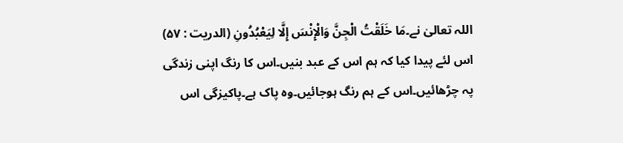اللہ تعالیٰ نے۔مَا خَلَقْتُ الْجِنَّ وَالْإِنْسَ إِلَّا لِيَعْبُدُونِ (الدريت : ۵۷) اس لئے پیدا کیا کہ ہم اس کے عبد بنیں۔اس کا رنگ اپنی زندگی پہ چڑھائیں۔اس کے ہم رنگ ہوجائیں۔وہ پاک ہے۔پاکیزگی اس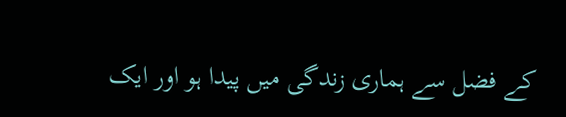کے فضل سے ہماری زندگی میں پیدا ہو اور ایک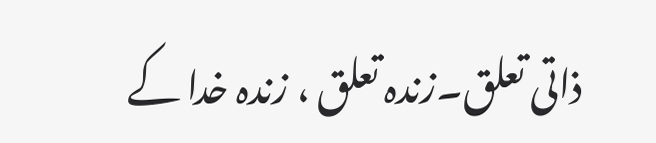ذاتی تعلق۔زندہ تعلق ، زندہ خدا کے